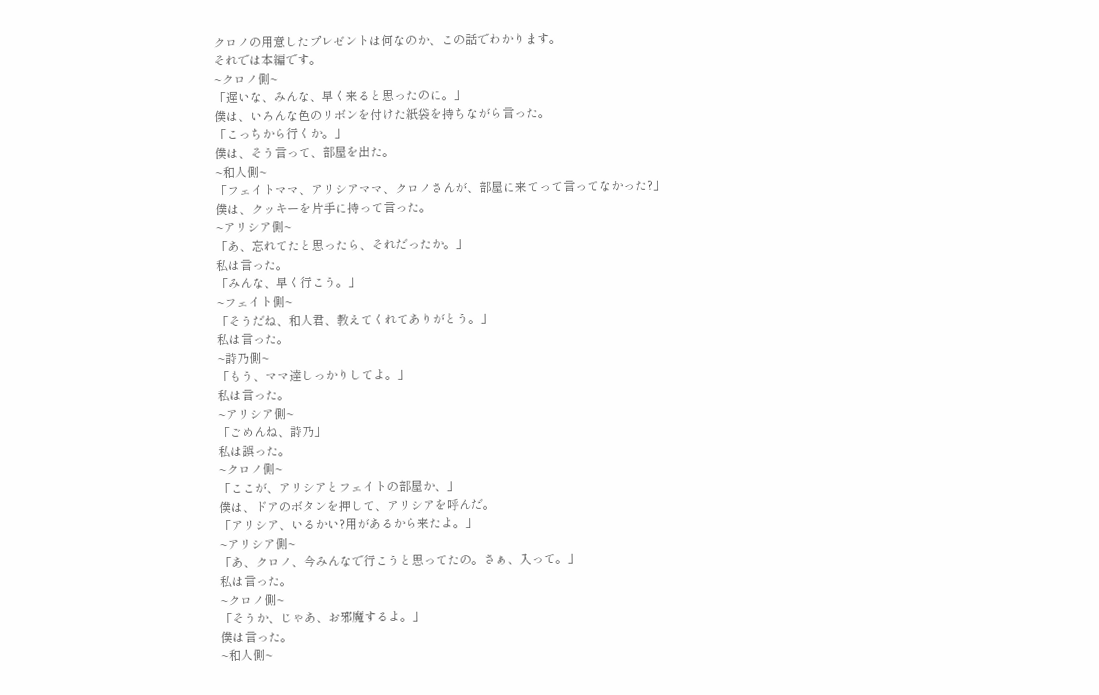クロノの用意したプレゼントは何なのか、この話でわかります。
それでは本編です。
~クロノ側~
「遅いな、みんな、早く来ると思ったのに。」
僕は、いろんな色のリボンを付けた紙袋を持ちながら言った。
「こっちから行くか。」
僕は、そう言って、部屋を出た。
~和人側~
「フェイトママ、アリシアママ、クロノさんが、部屋に来てって言ってなかった?」
僕は、クッキーを片手に持って言った。
~アリシア側~
「あ、忘れてたと思ったら、それだったか。」
私は言った。
「みんな、早く行こう。」
~フェイト側~
「そうだね、和人君、教えてくれてありがとう。」
私は言った。
~詩乃側~
「もう、ママ達しっかりしてよ。」
私は言った。
~アリシア側~
「ごめんね、詩乃」
私は誤った。
~クロノ側~
「ここが、アリシアとフェイトの部屋か、」
僕は、ドアのボタンを押して、アリシアを呼んだ。
「アリシア、いるかい?用があるから来たよ。」
~アリシア側~
「あ、クロノ、今みんなで行こうと思ってたの。さぁ、入って。」
私は言った。
~クロノ側~
「そうか、じゃあ、お邪魔するよ。」
僕は言った。
~和人側~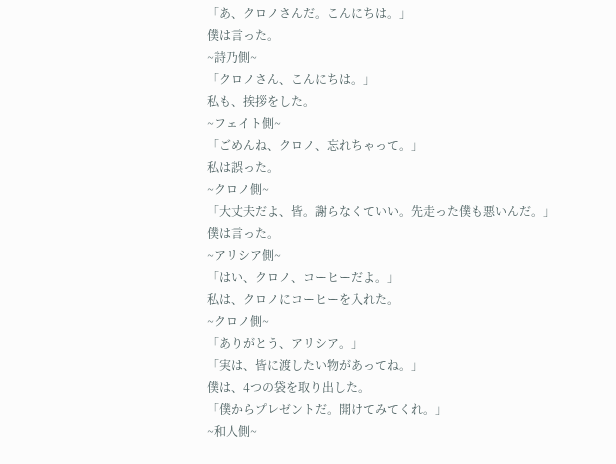「あ、クロノさんだ。こんにちは。」
僕は言った。
~詩乃側~
「クロノさん、こんにちは。」
私も、挨拶をした。
~フェイト側~
「ごめんね、クロノ、忘れちゃって。」
私は誤った。
~クロノ側~
「大丈夫だよ、皆。謝らなくていい。先走った僕も悪いんだ。」
僕は言った。
~アリシア側~
「はい、クロノ、コーヒーだよ。」
私は、クロノにコーヒーを入れた。
~クロノ側~
「ありがとう、アリシア。」
「実は、皆に渡したい物があってね。」
僕は、4つの袋を取り出した。
「僕からプレゼントだ。開けてみてくれ。」
~和人側~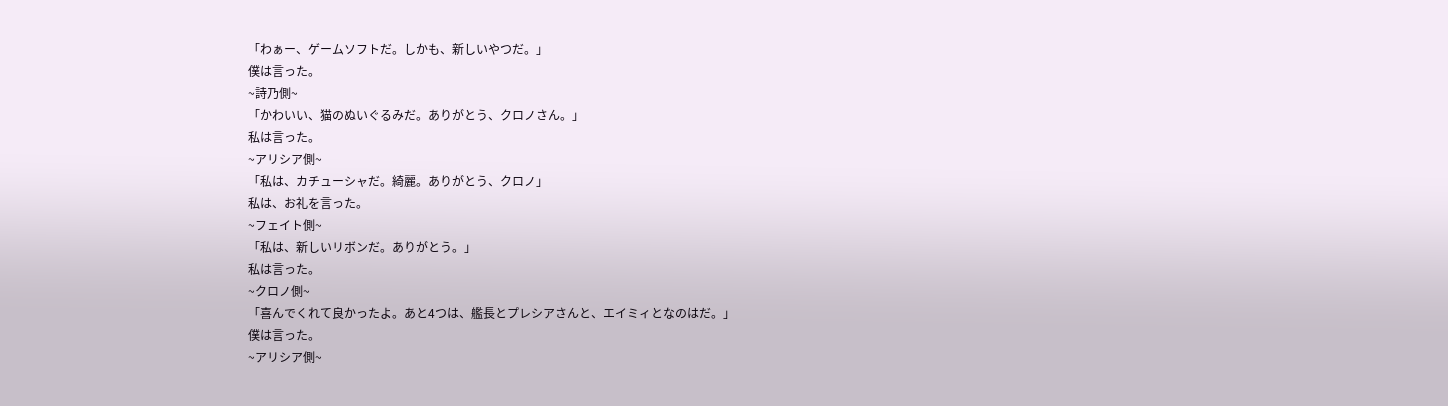「わぁー、ゲームソフトだ。しかも、新しいやつだ。」
僕は言った。
~詩乃側~
「かわいい、猫のぬいぐるみだ。ありがとう、クロノさん。」
私は言った。
~アリシア側~
「私は、カチューシャだ。綺麗。ありがとう、クロノ」
私は、お礼を言った。
~フェイト側~
「私は、新しいリボンだ。ありがとう。」
私は言った。
~クロノ側~
「喜んでくれて良かったよ。あと4つは、艦長とプレシアさんと、エイミィとなのはだ。」
僕は言った。
~アリシア側~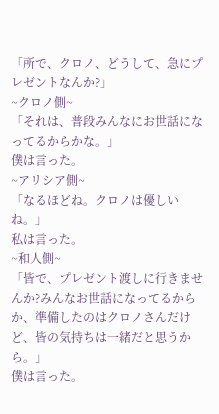「所で、クロノ、どうして、急にプレゼントなんか?」
~クロノ側~
「それは、普段みんなにお世話になってるからかな。」
僕は言った。
~アリシア側~
「なるほどね。クロノは優しいね。」
私は言った。
~和人側~
「皆で、プレゼント渡しに行きませんか?みんなお世話になってるからか、準備したのはクロノさんだけど、皆の気持ちは一緒だと思うから。」
僕は言った。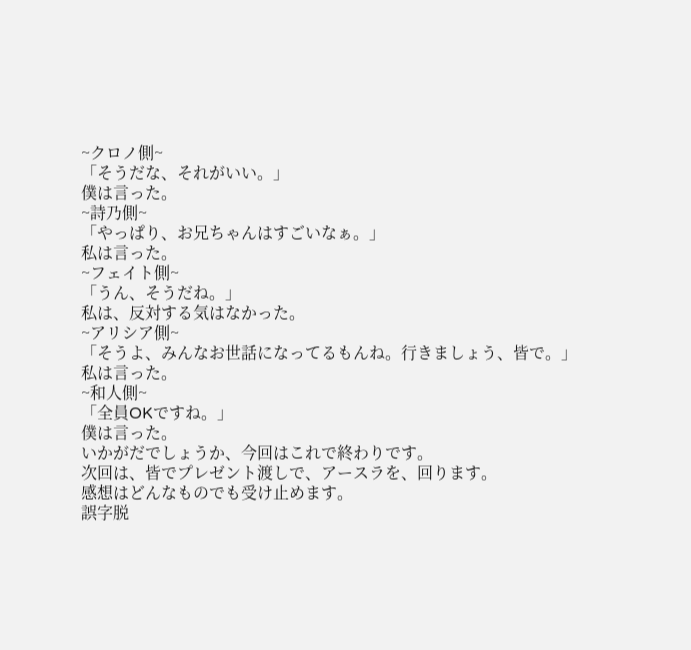~クロノ側~
「そうだな、それがいい。」
僕は言った。
~詩乃側~
「やっぱり、お兄ちゃんはすごいなぁ。」
私は言った。
~フェイト側~
「うん、そうだね。」
私は、反対する気はなかった。
~アリシア側~
「そうよ、みんなお世話になってるもんね。行きましょう、皆で。」
私は言った。
~和人側~
「全員OKですね。」
僕は言った。
いかがだでしょうか、今回はこれで終わりです。
次回は、皆でプレゼント渡しで、アースラを、回ります。
感想はどんなものでも受け止めます。
誤字脱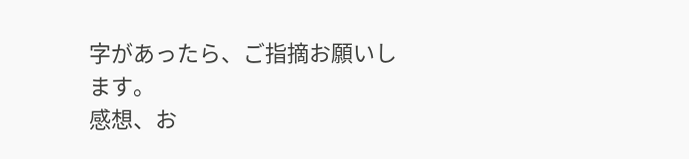字があったら、ご指摘お願いします。
感想、お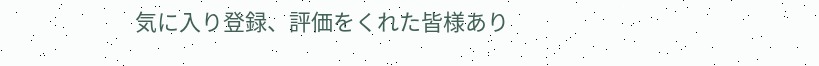気に入り登録、評価をくれた皆様あり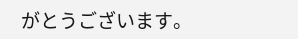がとうございます。